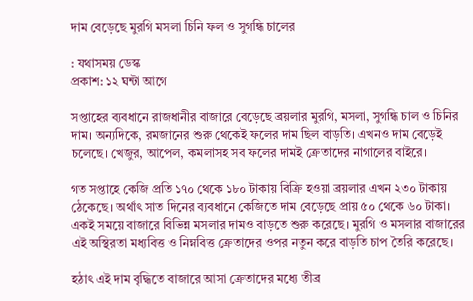দাম বেড়েছে মুরগি মসলা চিনি ফল ও সুগন্ধি চালের

: যথাসময় ডেস্ক
প্রকাশ: ১২ ঘন্টা আগে

সপ্তাহের ব্যবধানে রাজধানীর বাজারে বেড়েছে ব্রয়লার মুরগি, মসলা, সুগন্ধি চাল ও চিনির দাম। অন্যদিকে, রমজানের শুরু থেকেই ফলের দাম ছিল বাড়তি। এখনও দাম বেড়েই চলেছে। খেজুর, আপেল, কমলাসহ সব ফলের দামই ক্রেতাদের নাগালের বাইরে।

গত সপ্তাহে কেজি প্রতি ১৭০ থেকে ১৮০ টাকায় বিক্রি হওয়া ব্রয়লার এখন ২৩০ টাকায় ঠেকেছে। অর্থাৎ সাত দিনের ব্যবধানে কেজিতে দাম বেড়েছে প্রায় ৫০ থেকে ৬০ টাকা। একই সময়ে বাজারে বিভিন্ন মসলার দামও বাড়তে শুরু করেছে। মুরগি ও মসলার বাজারের এই অস্থিরতা মধ্যবিত্ত ও নিম্নবিত্ত ক্রেতাদের ওপর নতুন করে বাড়তি চাপ তৈরি করেছে।

হঠাৎ এই দাম বৃদ্ধিতে বাজারে আসা ক্রেতাদের মধ্যে তীব্র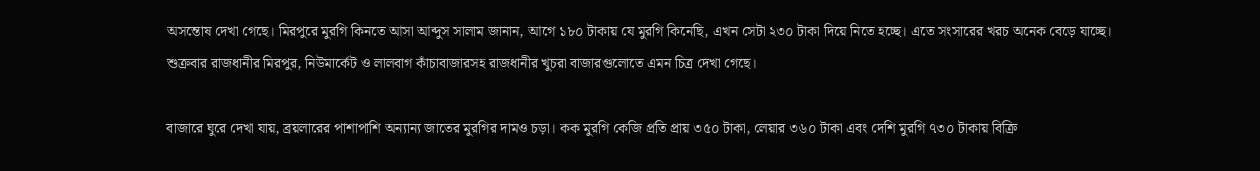অসন্তোষ দেখা গেছে। মিরপুরে মুরগি কিনতে আসা আব্দুস সালাম জানান, আগে ১৮০ টাকায় যে মুরগি কিনেছি, এখন সেটা ২৩০ টাকা দিয়ে নিতে হচ্ছে। এতে সংসারের খরচ অনেক বেড়ে যাচ্ছে। শুক্রবার রাজধানীর মিরপুর, নিউমার্কেট ও লালবাগ কাঁচাবাজারসহ রাজধানীর খুচরা বাজারগুলোতে এমন চিত্র দেখা গেছে।

বাজারে ঘুরে দেখা যায়, ব্রয়লারের পাশাপাশি অন্যান্য জাতের মুরগির দামও চড়া। কক মুরগি কেজি প্রতি প্রায় ৩৫০ টাকা, লেয়ার ৩৬০ টাকা এবং দেশি মুরগি ৭৩০ টাকায় বিক্রি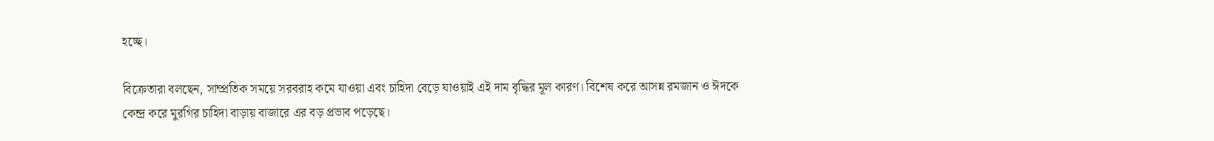হচ্ছে।

বিক্রেতারা বলছেন, সাম্প্রতিক সময়ে সরবরাহ কমে যাওয়া এবং চাহিদা বেড়ে যাওয়াই এই দাম বৃদ্ধির মূল কারণ। বিশেষ করে আসন্ন রমজান ও ঈদকে কেন্দ্র করে মুরগির চাহিদা বাড়ায় বাজারে এর বড় প্রভাব পড়েছে।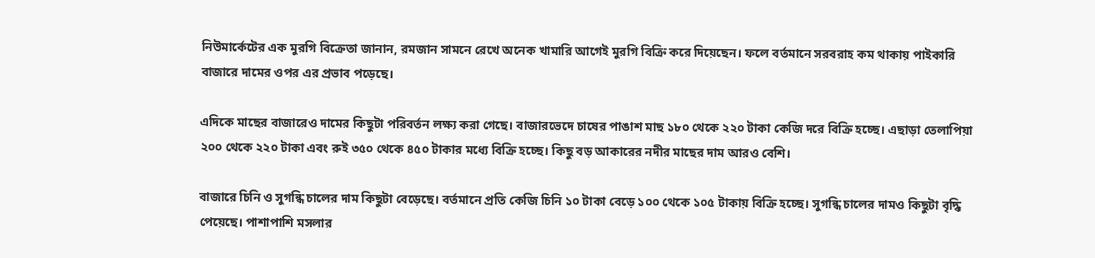নিউমার্কেটের এক মুরগি বিক্রেতা জানান, রমজান সামনে রেখে অনেক খামারি আগেই মুরগি বিক্রি করে দিয়েছেন। ফলে বর্তমানে সরবরাহ কম থাকায় পাইকারি বাজারে দামের ওপর এর প্রভাব পড়েছে।

এদিকে মাছের বাজারেও দামের কিছুটা পরিবর্তন লক্ষ্য করা গেছে। বাজারভেদে চাষের পাঙাশ মাছ ১৮০ থেকে ২২০ টাকা কেজি দরে বিক্রি হচ্ছে। এছাড়া তেলাপিয়া ২০০ থেকে ২২০ টাকা এবং রুই ৩৫০ থেকে ৪৫০ টাকার মধ্যে বিক্রি হচ্ছে। কিছু বড় আকারের নদীর মাছের দাম আরও বেশি।

বাজারে চিনি ও সুগন্ধি চালের দাম কিছুটা বেড়েছে। বর্তমানে প্রতি কেজি চিনি ১০ টাকা বেড়ে ১০০ থেকে ১০৫ টাকায় বিক্রি হচ্ছে। সুগন্ধি চালের দামও কিছুটা বৃদ্ধি পেয়েছে। পাশাপাশি মসলার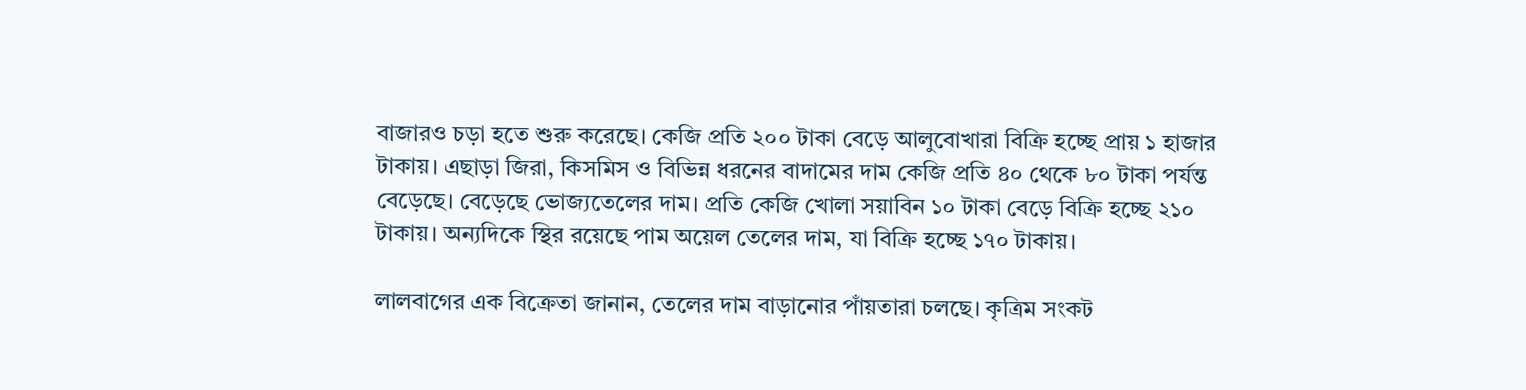বাজারও চড়া হতে শুরু করেছে। কেজি প্রতি ২০০ টাকা বেড়ে আলুবোখারা বিক্রি হচ্ছে প্রায় ১ হাজার টাকায়। এছাড়া জিরা, কিসমিস ও বিভিন্ন ধরনের বাদামের দাম কেজি প্রতি ৪০ থেকে ৮০ টাকা পর্যন্ত বেড়েছে। বেড়েছে ভোজ্যতেলের দাম। প্রতি কেজি খোলা সয়াবিন ১০ টাকা বেড়ে বিক্রি হচ্ছে ২১০ টাকায়। অন্যদিকে স্থির রয়েছে পাম অয়েল তেলের দাম, যা বিক্রি হচ্ছে ১৭০ টাকায়।

লালবাগের এক বিক্রেতা জানান, তেলের দাম বাড়ানোর পাঁয়তারা চলছে। কৃত্রিম সংকট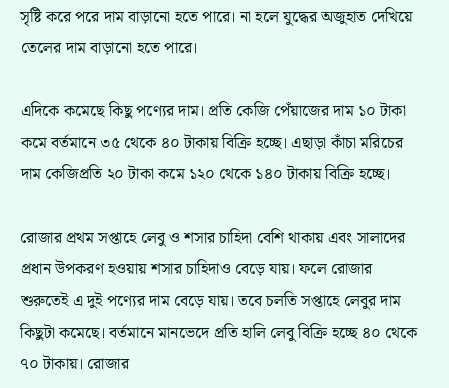সৃষ্টি করে পরে দাম বাড়ানো হতে পারে। না হলে যুদ্ধের অজুহাত দেখিয়ে তেলের দাম বাড়ানো হতে পারে।

এদিকে কমেছে কিছু পণ্যের দাম। প্রতি কেজি পেঁয়াজের দাম ১০ টাকা কমে বর্তমানে ৩৫ থেকে ৪০ টাকায় বিক্রি হচ্ছে। এছাড়া কাঁচা মরিচের দাম কেজিপ্রতি ২০ টাকা কমে ১২০ থেকে ১৪০ টাকায় বিক্রি হচ্ছে।

রোজার প্রথম সপ্তাহে লেবু ও শসার চাহিদা বেশি থাকায় এবং সালাদের প্রধান উপকরণ হওয়ায় শসার চাহিদাও বেড়ে যায়। ফলে রোজার শুরুতেই এ দুই পণ্যের দাম বেড়ে যায়। তবে চলতি সপ্তাহে লেবুর দাম কিছুটা কমেছে। বর্তমানে মানভেদে প্রতি হালি লেবু বিক্রি হচ্ছে ৪০ থেকে ৭০ টাকায়। রোজার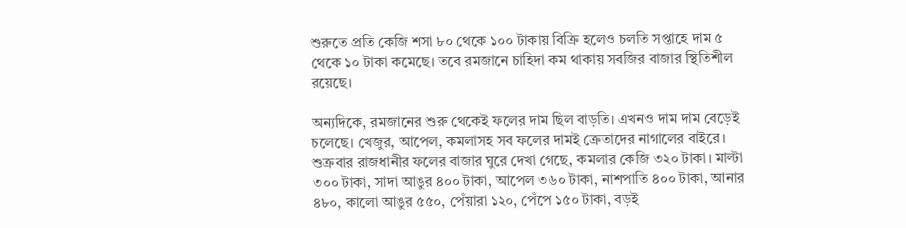শুরুতে প্রতি কেজি শসা ৮০ থেকে ১০০ টাকায় বিক্রি হলেও চলতি সপ্তাহে দাম ৫ থেকে ১০ টাকা কমেছে। তবে রমজানে চাহিদা কম থাকায় সবজির বাজার স্থিতিশীল রয়েছে।

অন্যদিকে, রমজানের শুরু থেকেই ফলের দাম ছিল বাড়তি। এখনও দাম দাম বেড়েই চলেছে। খেজুর, আপেল, কমলাসহ সব ফলের দামই ক্রেতাদের নাগালের বাইরে। শুক্রবার রাজধানীর ফলের বাজার ঘুরে দেখা গেছে, কমলার কেজি ৩২০ টাকা। মাল্টা ৩০০ টাকা, সাদা আঙুর ৪০০ টাকা, আপেল ৩৬০ টাকা, নাশপাতি ৪০০ টাকা, আনার ৪৮০, কালো আঙুর ৫৫০, পেঁয়ারা ১২০, পেঁপে ১৫০ টাকা, বড়ই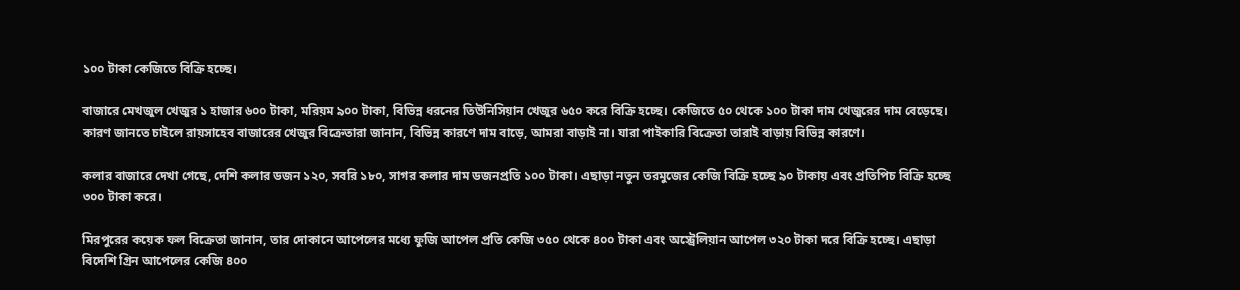১০০ টাকা কেজিতে বিক্রি হচ্ছে।

বাজারে মেখজুল খেজুর ১ হাজার ৬০০ টাকা, মরিয়ম ৯০০ টাকা, বিভিন্ন ধরনের তিউনিসিয়ান খেজুর ৬৫০ করে বিক্রি হচ্ছে। কেজিতে ৫০ থেকে ১০০ টাকা দাম খেজুরের দাম বেড়েছে। কারণ জানতে চাইলে রায়সাহেব বাজারের খেজুর বিক্রেতারা জানান, বিভিন্ন কারণে দাম বাড়ে, আমরা বাড়াই না। যারা পাইকারি বিক্রেতা তারাই বাড়ায় বিভিন্ন কারণে।

কলার বাজারে দেখা গেছে, দেশি কলার ডজন ১২০, সবরি ১৮০, সাগর কলার দাম ডজনপ্রতি ১০০ টাকা। এছাড়া নতুন তরমুজের কেজি বিক্রি হচ্ছে ৯০ টাকায় এবং প্রতিপিচ বিক্রি হচ্ছে ৩০০ টাকা করে।

মিরপুরের কয়েক ফল বিক্রেতা জানান, তার দোকানে আপেলের মধ্যে ফুজি আপেল প্রতি কেজি ৩৫০ থেকে ৪০০ টাকা এবং অস্ট্রেলিয়ান আপেল ৩২০ টাকা দরে বিক্রি হচ্ছে। এছাড়া বিদেশি গ্রিন আপেলের কেজি ৪০০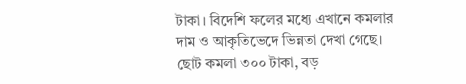টাকা। বিদেশি ফলের মধ্যে এখানে কমলার দাম ও আকৃতিভেদে ভিন্নতা দেখা গেছে। ছোট কমলা ৩০০ টাকা, বড়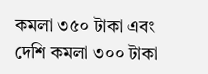কমলা ৩৫০ টাকা এবং দেশি কমলা ৩০০ টাকা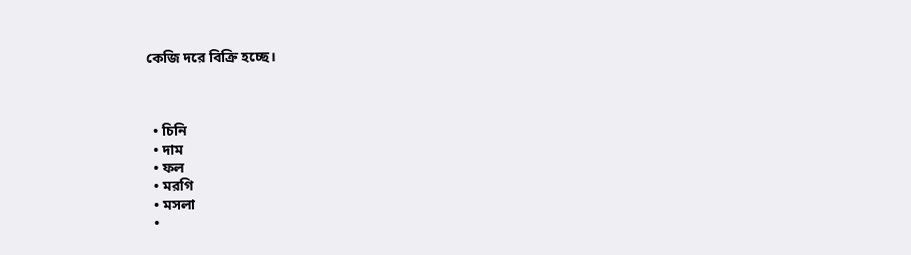কেজি দরে বিক্রি হচ্ছে।



  • চিনি
  • দাম
  • ফল
  • মরগি
  • মসলা
  •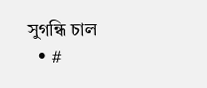সুগন্ধি চাল
  • #